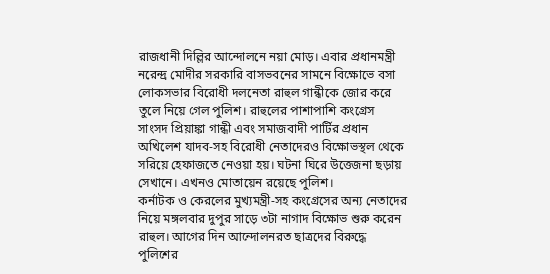রাজধানী দিল্লির আন্দোলনে নয়া মোড়। এবার প্রধানমন্ত্রী নরেন্দ্র মোদীর সরকারি বাসভবনের সামনে বিক্ষোভে বসা লোকসভার বিরোধী দলনেতা রাহুল গান্ধীকে জোর করে তুলে নিয়ে গেল পুলিশ। রাহুলের পাশাপাশি কংগ্রেস সাংসদ প্রিয়াঙ্কা গান্ধী এবং সমাজবাদী পার্টির প্রধান অখিলেশ যাদব-সহ বিরোধী নেতাদেরও বিক্ষোভস্থল থেকে সরিয়ে হেফাজতে নেওয়া হয়। ঘটনা ঘিরে উত্তেজনা ছড়ায় সেখানে। এখনও মোতায়েন রয়েছে পুলিশ।
কর্নাটক ও কেরলের মুখ্যমন্ত্রী-সহ কংগ্রেসের অন্য নেতাদের নিয়ে মঙ্গলবার দুপুর সাড়ে ৩টা নাগাদ বিক্ষোভ শুরু করেন রাহুল। আগের দিন আন্দোলনরত ছাত্রদের বিরুদ্ধে পুলিশের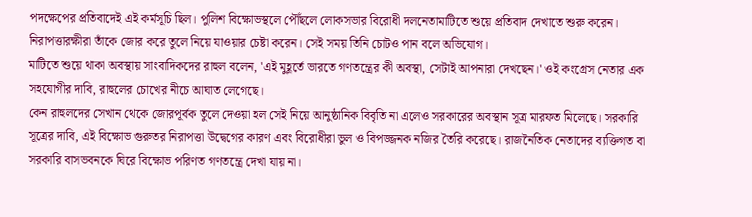পদক্ষেপের প্রতিবাদেই এই কর্মসূচি ছিল। পুলিশ বিক্ষোভস্থলে পৌঁছলে লোকসভার বিরোধী দলনেতামাটিতে শুয়ে প্রতিবাদ দেখাতে শুরু করেন। নিরাপত্তারক্ষীরা তাঁকে জোর করে তুলে নিয়ে যাওয়ার চেষ্টা করেন। সেই সময় তিনি চোটও পান বলে অভিযোগ।
মাটিতে শুয়ে থাকা অবস্থায় সাংবাদিকদের রাহুল বলেন, 'এই মুহূর্তে ভারতে গণতন্ত্রের কী অবস্থা, সেটাই আপনারা দেখছেন।' ওই কংগ্রেস নেতার এক সহযোগীর দাবি, রাহুলের চোখের নীচে আঘাত লেগেছে।
কেন রাহুলদের সেখান থেকে জোরপূর্বক তুলে দেওয়া হল সেই নিয়ে আনুষ্ঠানিক বিবৃতি না এলেও সরকারের অবস্থান সূত্র মারফত মিলেছে। সরকারি সূত্রের দাবি, এই বিক্ষোভ গুরুতর নিরাপত্তা উদ্বেগের কারণ এবং বিরোধীরা ভুল ও বিপজ্জনক নজির তৈরি করেছে। রাজনৈতিক নেতাদের ব্যক্তিগত বা সরকারি বাসভবনকে ঘিরে বিক্ষোভ পরিণত গণতন্ত্রে দেখা যায় না।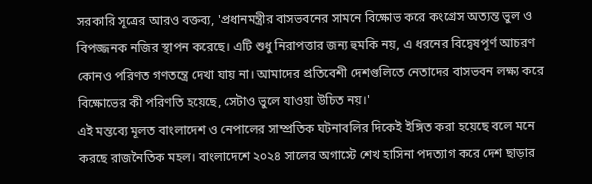সরকারি সূত্রের আরও বক্তব্য, 'প্রধানমন্ত্রীর বাসভবনের সামনে বিক্ষোভ করে কংগ্রেস অত্যন্ত ভুল ও বিপজ্জনক নজির স্থাপন করেছে। এটি শুধু নিরাপত্তার জন্য হুমকি নয়, এ ধরনের বিদ্বেষপূর্ণ আচরণ কোনও পরিণত গণতন্ত্রে দেখা যায় না। আমাদের প্রতিবেশী দেশগুলিতে নেতাদের বাসভবন লক্ষ্য করে বিক্ষোভের কী পরিণতি হয়েছে, সেটাও ভুলে যাওয়া উচিত নয়।'
এই মন্তব্যে মূলত বাংলাদেশ ও নেপালের সাম্প্রতিক ঘটনাবলির দিকেই ইঙ্গিত করা হয়েছে বলে মনে করছে রাজনৈতিক মহল। বাংলাদেশে ২০২৪ সালের অগাস্টে শেখ হাসিনা পদত্যাগ করে দেশ ছাড়ার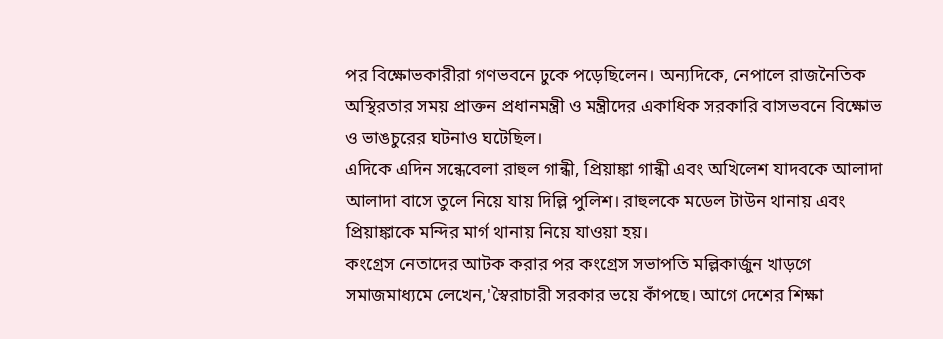পর বিক্ষোভকারীরা গণভবনে ঢুকে পড়েছিলেন। অন্যদিকে, নেপালে রাজনৈতিক অস্থিরতার সময় প্রাক্তন প্রধানমন্ত্রী ও মন্ত্রীদের একাধিক সরকারি বাসভবনে বিক্ষোভ ও ভাঙচুরের ঘটনাও ঘটেছিল।
এদিকে এদিন সন্ধেবেলা রাহুল গান্ধী, প্রিয়াঙ্কা গান্ধী এবং অখিলেশ যাদবকে আলাদা আলাদা বাসে তুলে নিয়ে যায় দিল্লি পুলিশ। রাহুলকে মডেল টাউন থানায় এবং প্রিয়াঙ্কাকে মন্দির মার্গ থানায় নিয়ে যাওয়া হয়।
কংগ্রেস নেতাদের আটক করার পর কংগ্রেস সভাপতি মল্লিকার্জুন খাড়গে সমাজমাধ্যমে লেখেন,'স্বৈরাচারী সরকার ভয়ে কাঁপছে। আগে দেশের শিক্ষা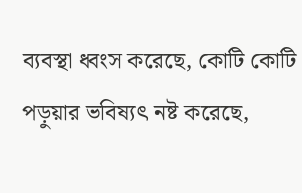ব্যবস্থা ধ্বংস করেছে, কোটি কোটি পড়ুয়ার ভবিষ্যৎ নষ্ট করেছে,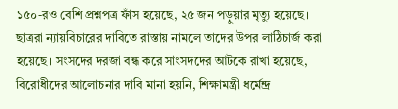১৫০-রও বেশি প্রশ্নপত্র ফাঁস হয়েছে, ২৫ জন পড়ুয়ার মৃত্যু হয়েছে। ছাত্ররা ন্যায়বিচারের দাবিতে রাস্তায় নামলে তাদের উপর লাঠিচার্জ করা হয়েছে। সংসদের দরজা বন্ধ করে সাংসদদের আটকে রাখা হয়েছে, বিরোধীদের আলোচনার দাবি মানা হয়নি, শিক্ষামন্ত্রী ধর্মেন্দ্র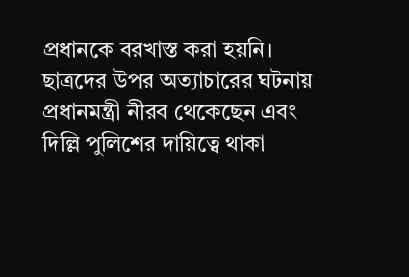প্রধানকে বরখাস্ত করা হয়নি। ছাত্রদের উপর অত্যাচারের ঘটনায় প্রধানমন্ত্রী নীরব থেকেছেন এবং দিল্লি পুলিশের দায়িত্বে থাকা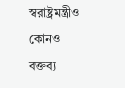স্বরাষ্ট্রমন্ত্রীও কোনও বক্তব্য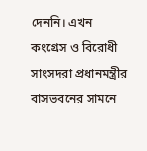দেননি। এখন কংগ্রেস ও বিরোধী সাংসদরা প্রধানমন্ত্রীর বাসভবনের সামনে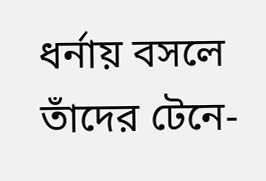ধর্নায় বসলে তাঁদের টেনে-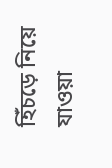হিঁচড়ে নিয়ে যাওয়া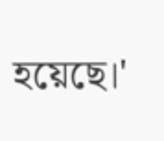হয়েছে।'